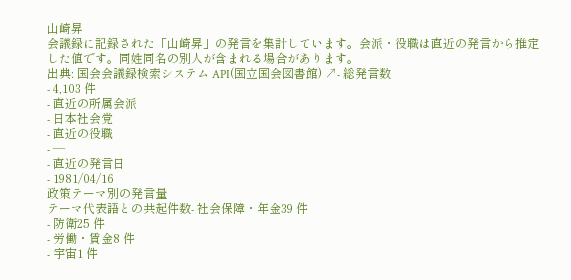山崎昇
会議録に記録された「山崎昇」の発言を集計しています。会派・役職は直近の発言から推定した値です。同姓同名の別人が含まれる場合があります。
出典: 国会会議録検索システム API(国立国会図書館) ↗- 総発言数
- 4,103 件
- 直近の所属会派
- 日本社会党
- 直近の役職
- —
- 直近の発言日
- 1981/04/16
政策テーマ別の発言量
テーマ代表語との共起件数- 社会保障・年金39 件
- 防衛25 件
- 労働・賃金8 件
- 宇宙1 件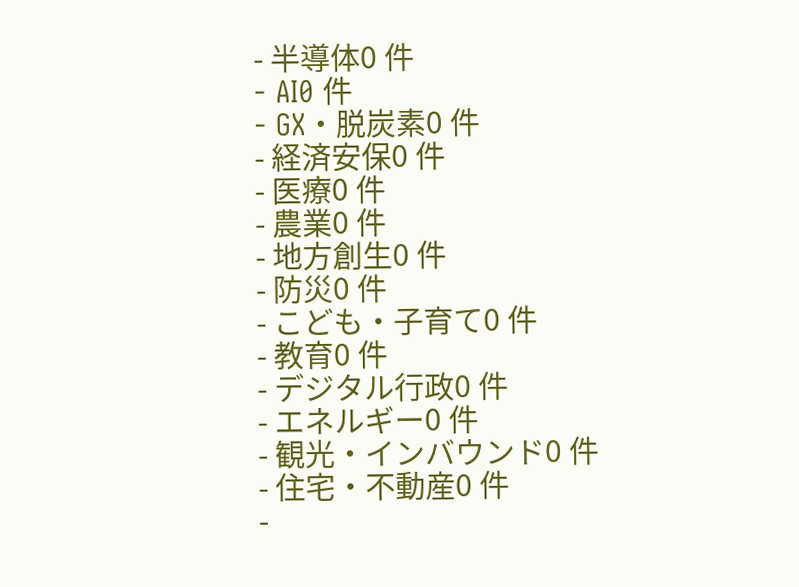- 半導体0 件
- AI0 件
- GX・脱炭素0 件
- 経済安保0 件
- 医療0 件
- 農業0 件
- 地方創生0 件
- 防災0 件
- こども・子育て0 件
- 教育0 件
- デジタル行政0 件
- エネルギー0 件
- 観光・インバウンド0 件
- 住宅・不動産0 件
-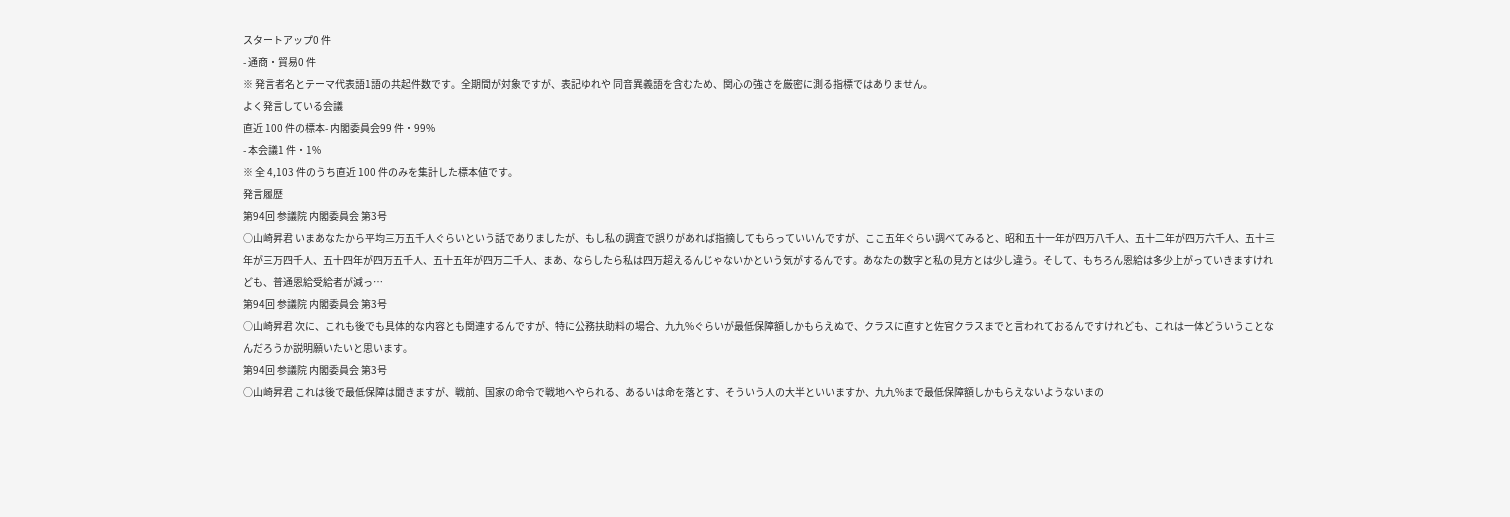スタートアップ0 件
- 通商・貿易0 件
※ 発言者名とテーマ代表語1語の共起件数です。全期間が対象ですが、表記ゆれや 同音異義語を含むため、関心の強さを厳密に測る指標ではありません。
よく発言している会議
直近 100 件の標本- 内閣委員会99 件・99%
- 本会議1 件・1%
※ 全 4,103 件のうち直近 100 件のみを集計した標本値です。
発言履歴
第94回 参議院 内閣委員会 第3号
○山崎昇君 いまあなたから平均三万五千人ぐらいという話でありましたが、もし私の調査で誤りがあれば指摘してもらっていいんですが、ここ五年ぐらい調べてみると、昭和五十一年が四万八千人、五十二年が四万六千人、五十三年が三万四千人、五十四年が四万五千人、五十五年が四万二千人、まあ、ならしたら私は四万超えるんじゃないかという気がするんです。あなたの数字と私の見方とは少し違う。そして、もちろん恩給は多少上がっていきますけれども、普通恩給受給者が減っ…
第94回 参議院 内閣委員会 第3号
○山崎昇君 次に、これも後でも具体的な内容とも関連するんですが、特に公務扶助料の場合、九九%ぐらいが最低保障額しかもらえぬで、クラスに直すと佐官クラスまでと言われておるんですけれども、これは一体どういうことなんだろうか説明願いたいと思います。
第94回 参議院 内閣委員会 第3号
○山崎昇君 これは後で最低保障は聞きますが、戦前、国家の命令で戦地へやられる、あるいは命を落とす、そういう人の大半といいますか、九九%まで最低保障額しかもらえないようないまの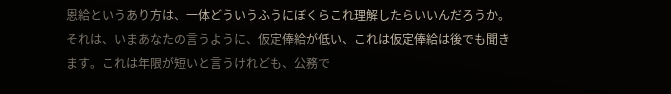恩給というあり方は、一体どういうふうにぼくらこれ理解したらいいんだろうか。それは、いまあなたの言うように、仮定俸給が低い、これは仮定俸給は後でも聞きます。これは年限が短いと言うけれども、公務で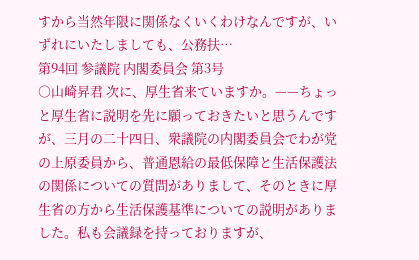すから当然年限に関係なくいくわけなんですが、いずれにいたしましても、公務扶…
第94回 参議院 内閣委員会 第3号
○山崎昇君 次に、厚生省来ていますか。——ちょっと厚生省に説明を先に願っておきたいと思うんですが、三月の二十四日、衆議院の内閣委員会でわが党の上原委員から、普通恩給の最低保障と生活保護法の関係についての質問がありまして、そのときに厚生省の方から生活保護基準についての説明がありました。私も会議録を持っておりますが、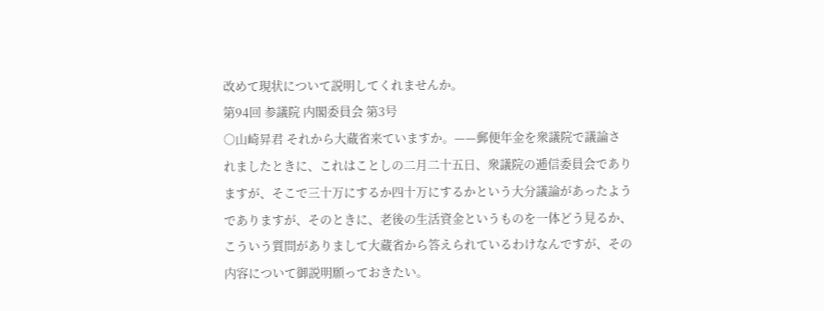改めて現状について説明してくれませんか。
第94回 参議院 内閣委員会 第3号
○山崎昇君 それから大蔵省来ていますか。——郵便年金を衆議院で議論されましたときに、これはことしの二月二十五日、衆議院の逓信委員会でありますが、そこで三十万にするか四十万にするかという大分議論があったようでありますが、そのときに、老後の生活資金というものを一体どう見るか、こういう質問がありまして大蔵省から答えられているわけなんですが、その内容について御説明願っておきたい。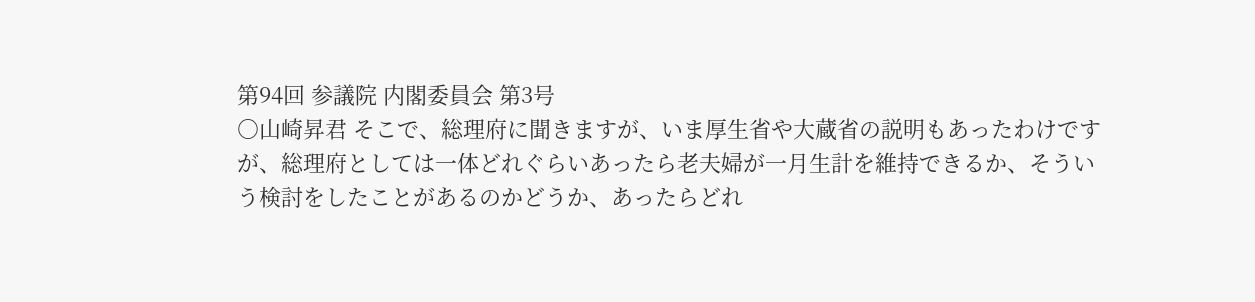第94回 参議院 内閣委員会 第3号
○山崎昇君 そこで、総理府に聞きますが、いま厚生省や大蔵省の説明もあったわけですが、総理府としては一体どれぐらいあったら老夫婦が一月生計を維持できるか、そういう検討をしたことがあるのかどうか、あったらどれ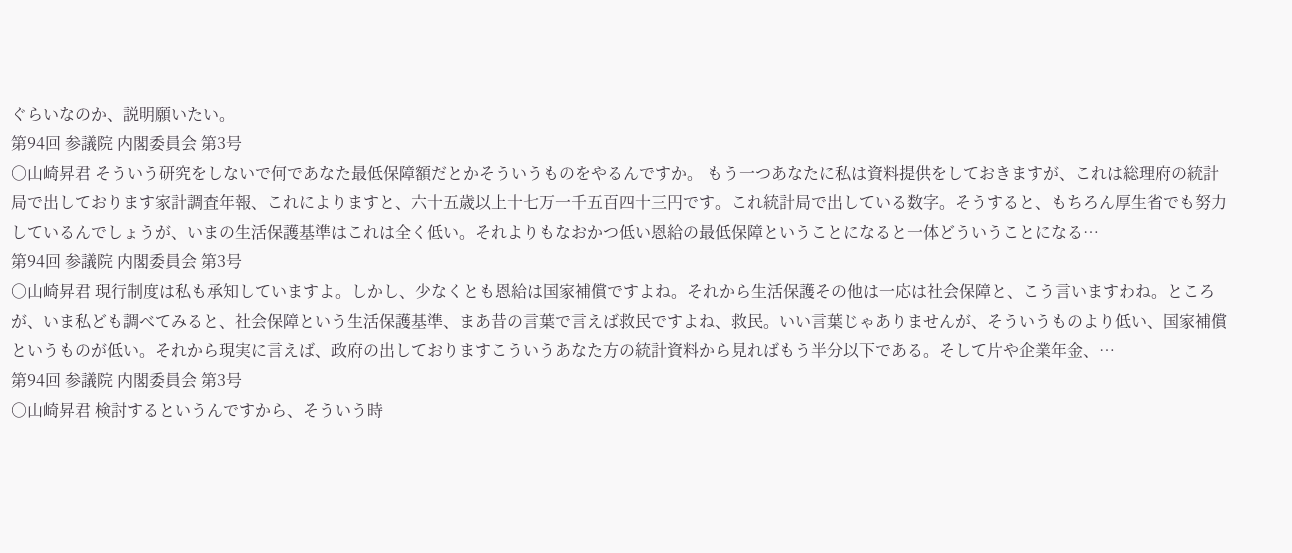ぐらいなのか、説明願いたい。
第94回 参議院 内閣委員会 第3号
○山崎昇君 そういう研究をしないで何であなた最低保障額だとかそういうものをやるんですか。 もう一つあなたに私は資料提供をしておきますが、これは総理府の統計局で出しております家計調査年報、これによりますと、六十五歳以上十七万一千五百四十三円です。これ統計局で出している数字。そうすると、もちろん厚生省でも努力しているんでしょうが、いまの生活保護基準はこれは全く低い。それよりもなおかつ低い恩給の最低保障ということになると一体どういうことになる…
第94回 参議院 内閣委員会 第3号
○山崎昇君 現行制度は私も承知していますよ。しかし、少なくとも恩給は国家補償ですよね。それから生活保護その他は一応は社会保障と、こう言いますわね。ところが、いま私ども調べてみると、社会保障という生活保護基準、まあ昔の言葉で言えば救民ですよね、救民。いい言葉じゃありませんが、そういうものより低い、国家補償というものが低い。それから現実に言えば、政府の出しておりますこういうあなた方の統計資料から見ればもう半分以下である。そして片や企業年金、…
第94回 参議院 内閣委員会 第3号
○山崎昇君 検討するというんですから、そういう時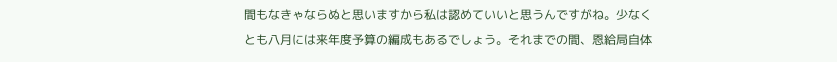間もなきゃならぬと思いますから私は認めていいと思うんですがね。少なくとも八月には来年度予算の編成もあるでしょう。それまでの間、恩給局自体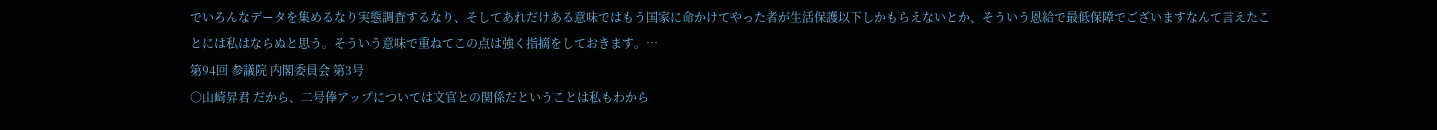でいろんなデータを集めるなり実態調査するなり、そしてあれだけある意味ではもう国家に命かけてやった者が生活保護以下しかもらえないとか、そういう恩給で最低保障でございますなんて言えたことには私はならぬと思う。そういう意味で重ねてこの点は強く指摘をしておきます。…
第94回 参議院 内閣委員会 第3号
○山崎昇君 だから、二号俸アップについては文官との関係だということは私もわから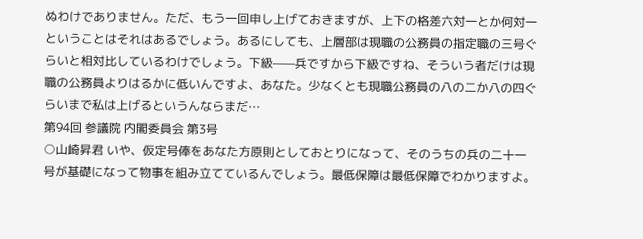ぬわけでありません。ただ、もう一回申し上げておきますが、上下の格差六対一とか何対一ということはそれはあるでしょう。あるにしても、上層部は現職の公務員の指定職の三号ぐらいと相対比しているわけでしょう。下級——兵ですから下級ですね、そういう者だけは現職の公務員よりはるかに低いんですよ、あなた。少なくとも現職公務員の八の二か八の四ぐらいまで私は上げるというんならまだ…
第94回 参議院 内閣委員会 第3号
○山崎昇君 いや、仮定号俸をあなた方原則としておとりになって、そのうちの兵の二十一号が基礎になって物事を組み立てているんでしょう。最低保障は最低保障でわかりますよ。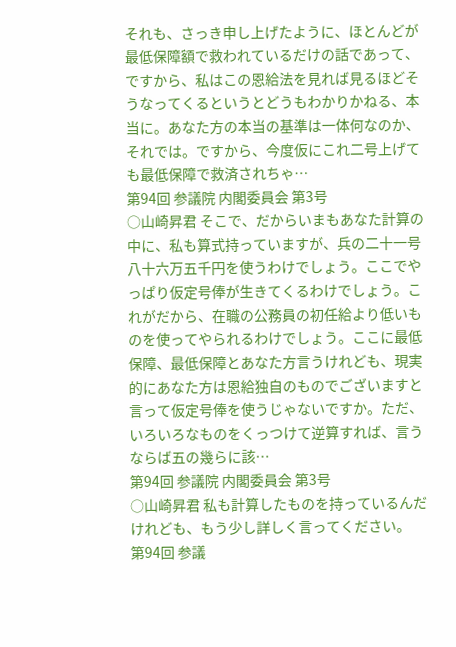それも、さっき申し上げたように、ほとんどが最低保障額で救われているだけの話であって、ですから、私はこの恩給法を見れば見るほどそうなってくるというとどうもわかりかねる、本当に。あなた方の本当の基準は一体何なのか、それでは。ですから、今度仮にこれ二号上げても最低保障で救済されちゃ…
第94回 参議院 内閣委員会 第3号
○山崎昇君 そこで、だからいまもあなた計算の中に、私も算式持っていますが、兵の二十一号八十六万五千円を使うわけでしょう。ここでやっぱり仮定号俸が生きてくるわけでしょう。これがだから、在職の公務員の初任給より低いものを使ってやられるわけでしょう。ここに最低保障、最低保障とあなた方言うけれども、現実的にあなた方は恩給独自のものでございますと言って仮定号俸を使うじゃないですか。ただ、いろいろなものをくっつけて逆算すれば、言うならば五の幾らに該…
第94回 参議院 内閣委員会 第3号
○山崎昇君 私も計算したものを持っているんだけれども、もう少し詳しく言ってください。
第94回 参議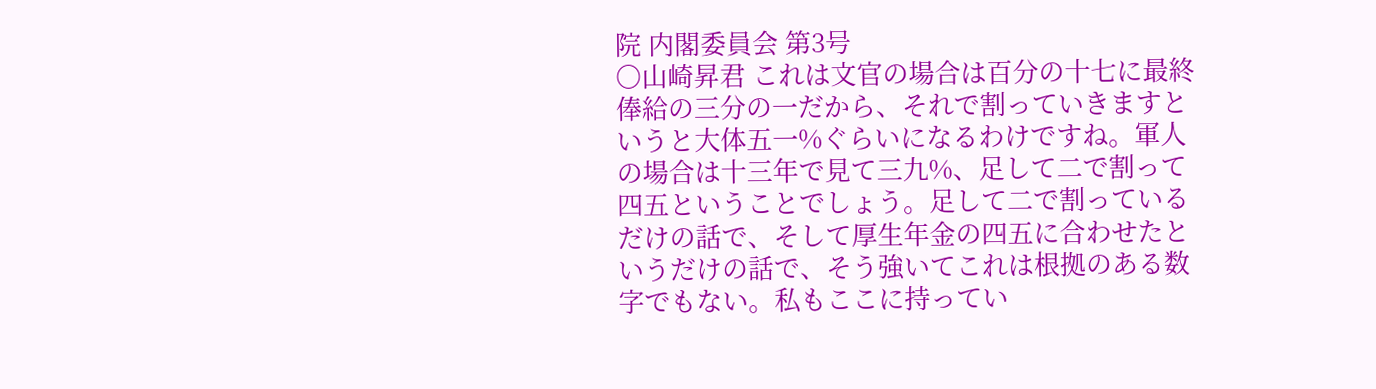院 内閣委員会 第3号
○山崎昇君 これは文官の場合は百分の十七に最終俸給の三分の一だから、それで割っていきますというと大体五一%ぐらいになるわけですね。軍人の場合は十三年で見て三九%、足して二で割って四五ということでしょう。足して二で割っているだけの話で、そして厚生年金の四五に合わせたというだけの話で、そう強いてこれは根拠のある数字でもない。私もここに持ってい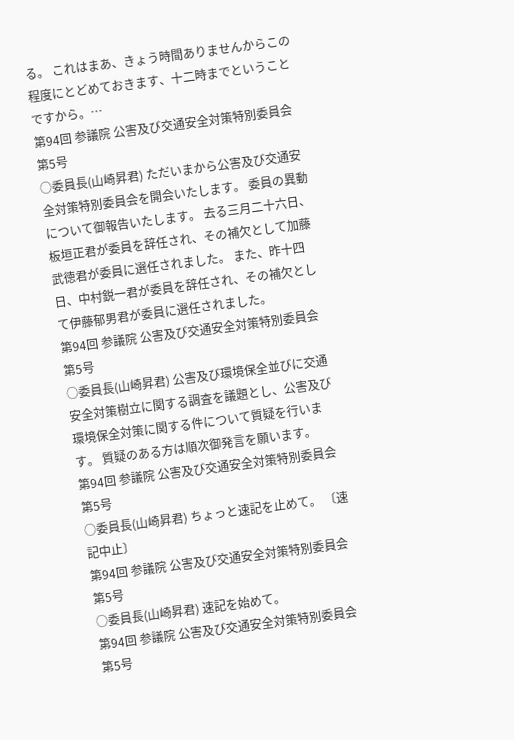る。 これはまあ、きょう時間ありませんからこの程度にとどめておきます、十二時までということですから。…
第94回 参議院 公害及び交通安全対策特別委員会 第5号
○委員長(山崎昇君) ただいまから公害及び交通安全対策特別委員会を開会いたします。 委員の異動について御報告いたします。 去る三月二十六日、板垣正君が委員を辞任され、その補欠として加藤武徳君が委員に選任されました。 また、昨十四日、中村鋭一君が委員を辞任され、その補欠として伊藤郁男君が委員に選任されました。
第94回 参議院 公害及び交通安全対策特別委員会 第5号
○委員長(山崎昇君) 公害及び環境保全並びに交通安全対策樹立に関する調査を議題とし、公害及び環境保全対策に関する件について質疑を行います。 質疑のある方は順次御発言を願います。
第94回 参議院 公害及び交通安全対策特別委員会 第5号
○委員長(山崎昇君) ちょっと速記を止めて。 〔速記中止〕
第94回 参議院 公害及び交通安全対策特別委員会 第5号
○委員長(山崎昇君) 速記を始めて。
第94回 参議院 公害及び交通安全対策特別委員会 第5号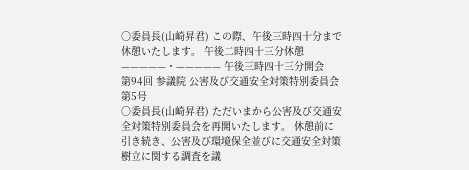○委員長(山崎昇君) この際、午後三時四十分まで休憩いたします。 午後二時四十三分休憩 —————・————— 午後三時四十三分開会
第94回 参議院 公害及び交通安全対策特別委員会 第5号
○委員長(山崎昇君) ただいまから公害及び交通安全対策特別委員会を再開いたします。 休憩前に引き続き、公害及び環境保全並びに交通安全対策樹立に関する調査を議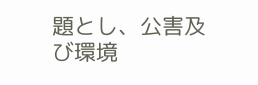題とし、公害及び環境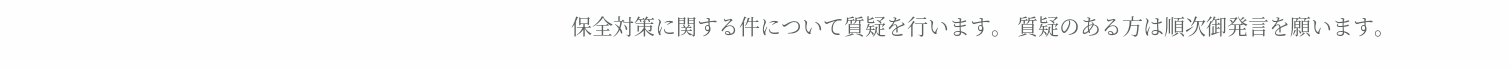保全対策に関する件について質疑を行います。 質疑のある方は順次御発言を願います。